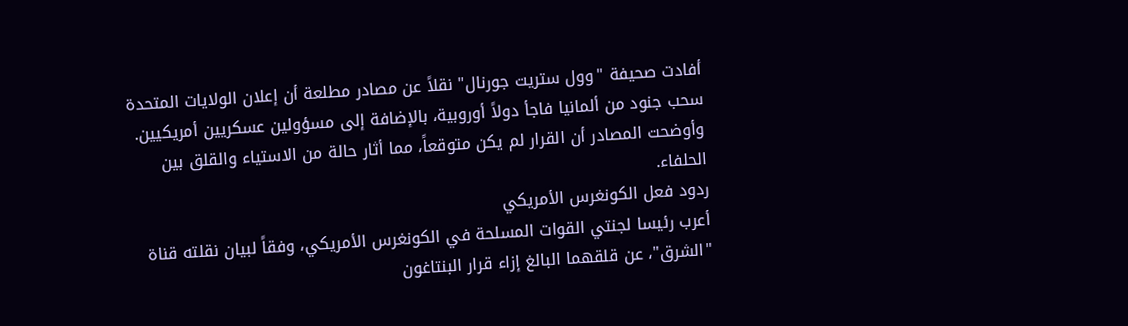أفادت صحيفة "وول ستريت جورنال" نقلاً عن مصادر مطلعة أن إعلان الولايات المتحدة سحب جنود من ألمانيا فاجأ دولاً أوروبية، بالإضافة إلى مسؤولين عسكريين أمريكيين. وأوضحت المصادر أن القرار لم يكن متوقعاً، مما أثار حالة من الاستياء والقلق بين الحلفاء.
ردود فعل الكونغرس الأمريكي
أعرب رئيسا لجنتي القوات المسلحة في الكونغرس الأمريكي، وفقاً لبيان نقلته قناة "الشرق"، عن قلقهما البالغ إزاء قرار البنتاغون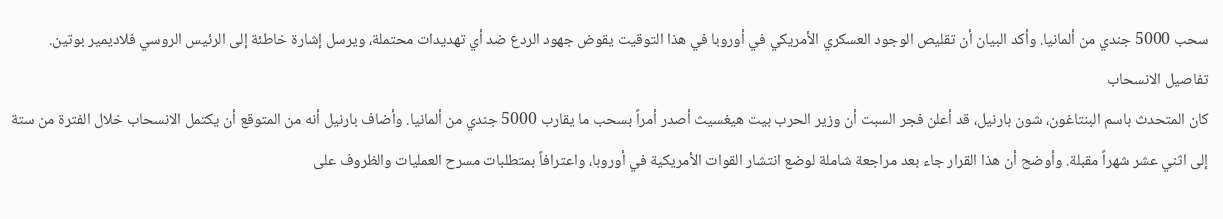سحب 5000 جندي من ألمانيا. وأكد البيان أن تقليص الوجود العسكري الأمريكي في أوروبا في هذا التوقيت يقوض جهود الردع ضد أي تهديدات محتملة، ويرسل إشارة خاطئة إلى الرئيس الروسي فلاديمير بوتين.
تفاصيل الانسحاب
كان المتحدث باسم البنتاغون، شون بارنيل، قد أعلن فجر السبت أن وزير الحرب بيت هيغسيث أصدر أمراً بسحب ما يقارب 5000 جندي من ألمانيا. وأضاف بارنيل أنه من المتوقع أن يكتمل الانسحاب خلال الفترة من ستة إلى اثني عشر شهراً مقبلة. وأوضح أن هذا القرار جاء بعد مراجعة شاملة لوضع انتشار القوات الأمريكية في أوروبا، واعترافاً بمتطلبات مسرح العمليات والظروف على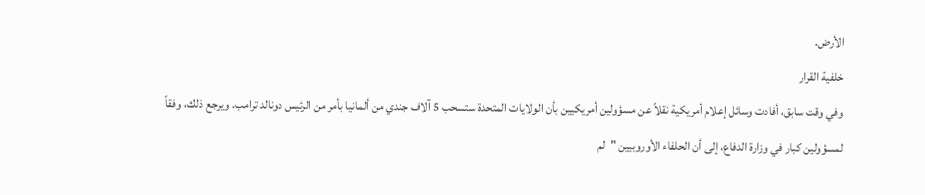الأرض.
خلفية القرار
وفي وقت سابق، أفادت وسائل إعلام أمريكية نقلاً عن مسؤولين أمريكيين بأن الولايات المتحدة ستسحب 5 آلاف جندي من ألمانيا بأمر من الرئيس دونالد ترامب. ويرجع ذلك، وفقاً لمسؤولين كبار في وزارة الدفاع، إلى أن الحلفاء الأوروبيين "لم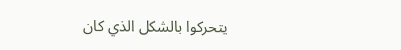يتحركوا بالشكل الذي كان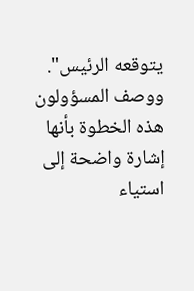يتوقعه الرئيس". ووصف المسؤولون هذه الخطوة بأنها إشارة واضحة إلى استياء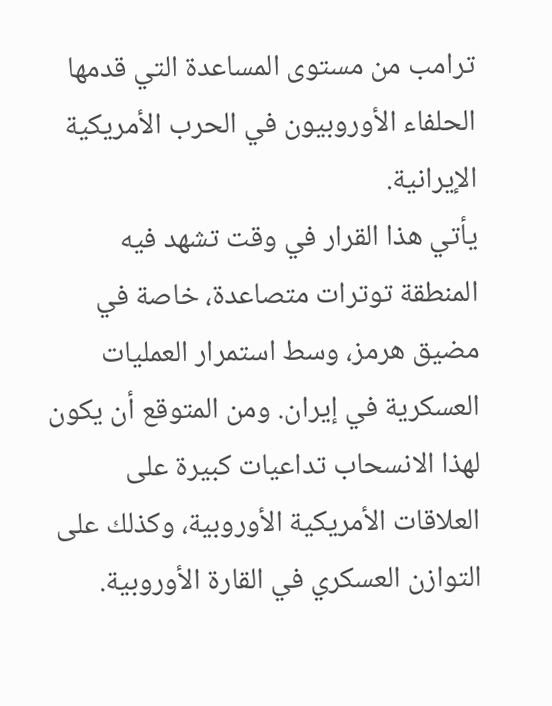ترامب من مستوى المساعدة التي قدمها الحلفاء الأوروبيون في الحرب الأمريكية الإيرانية.
يأتي هذا القرار في وقت تشهد فيه المنطقة توترات متصاعدة، خاصة في مضيق هرمز، وسط استمرار العمليات العسكرية في إيران. ومن المتوقع أن يكون لهذا الانسحاب تداعيات كبيرة على العلاقات الأمريكية الأوروبية، وكذلك على التوازن العسكري في القارة الأوروبية.